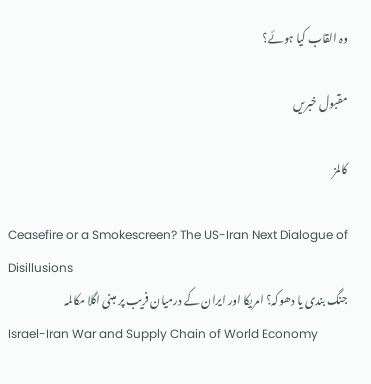وہ القاب کیا ہوئے؟

مقبول خبریں

کالمز

Ceasefire or a Smokescreen? The US-Iran Next Dialogue of Disillusions
جنگ بندی یا دھوکہ؟ امریکا اور ایران کے درمیان فریب پر مبنی اگلا مکالمہ
Israel-Iran War and Supply Chain of World Economy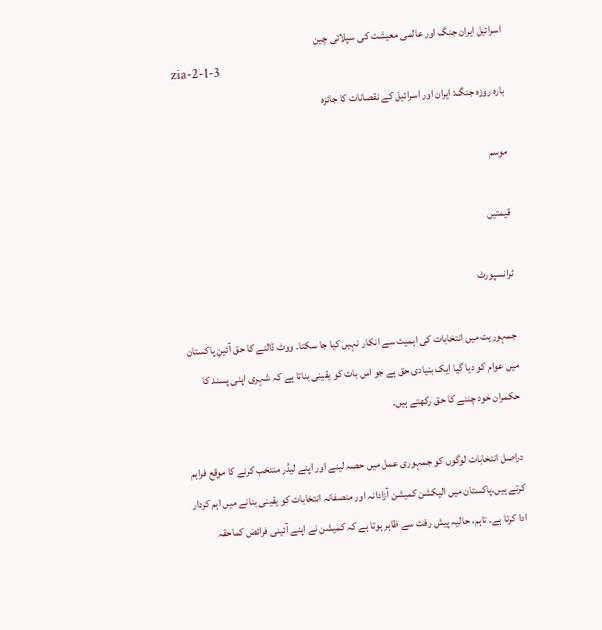اسرائیل ایران جنگ اور عالمی معیشت کی سپلائی چین
zia-2-1-3
بارہ روزہ جنگ: ایران اور اسرائیل کے نقصانات کا جائزہ

موسم

قیمتیں

ٹرانسپورٹ

جمہوریت میں انتخابات کی اہمیت سے انکار نہیں کیا جا سکتا۔ ووٹ ڈالنے کا حق آئینِ پاکستان میں عوام کو دیا گیا ایک بنیادی حق ہے جو اس بات کو یقینی بناتا ہے کہ شہری اپنی پسند کا حکمران خود چننے کا حق رکھتے ہیں۔

دراصل انتخابات لوگوں کو جمہوری عمل میں حصہ لینے اور اپنے لیڈر منتخب کرنے کا موقع فراہم کرتے ہیں۔پاکستان میں الیکشن کمیشن آزادانہ اور منصفانہ انتخابات کو یقینی بنانے میں اہم کردار ادا کرتا ہے۔ تاہم، حالیہ پیش رفت سے ظاہر ہوتا ہے کہ کمیشن نے اپنے آئینی فرائض کماحقہ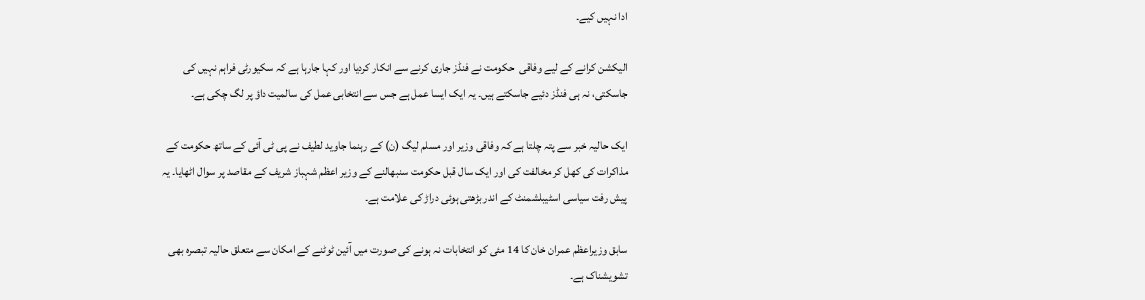ادا نہیں کیے۔

الیکشن کرانے کے لیے وفاقی  حکومت نے فنڈز جاری کرنے سے انکار کردیا اور کہا جارہا ہے کہ سکیورٹی فراہم نہیں کی جاسکتی، نہ ہی فنڈز دئیے جاسکتے ہیں۔ یہ ایک ایسا عمل ہے جس سے انتخابی عمل کی سالمیت داؤ پر لگ چکی ہے۔

ایک حالیہ خبر سے پتہ چلتا ہے کہ وفاقی وزیر اور مسلم لیگ (ن) کے رہنما جاوید لطیف نے پی ٹی آئی کے ساتھ حکومت کے مذاکرات کی کھل کر مخالفت کی اور ایک سال قبل حکومت سنبھالنے کے وزیر اعظم شہباز شریف کے مقاصد پر سوال اٹھایا۔ یہ پیش رفت سیاسی اسٹیبلشمنٹ کے اندر بڑھتی ہوئی دراڑ کی علامت ہے۔

سابق وزیراعظم عمران خان کا 14 مئی کو انتخابات نہ ہونے کی صورت میں آئین ٹوٹنے کے امکان سے متعلق حالیہ تبصرہ بھی تشویشناک ہے۔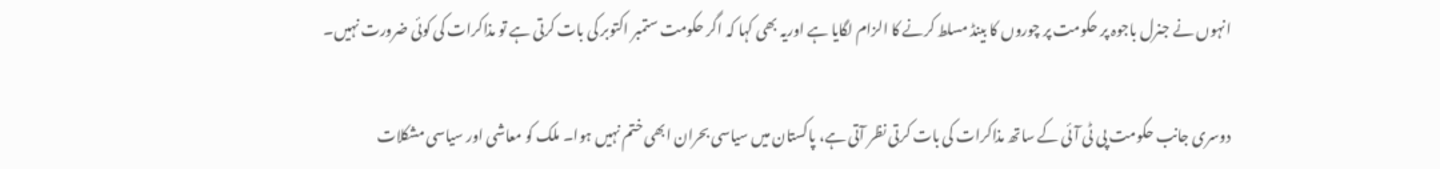انہوں نے جنرل باجوہ پر حکومت پر چوروں کا بینڈ مسلط کرنے کا الزام لگایا ہے اوریہ بھی کہا کہ اگر حکومت ستمبر اکتوبر کی بات کرتی ہے تو مذاکرات کی کوئی ضرورت نہیں۔

دوسری جانب حکومت پی ٹی آئی کے ساتھ مذاکرات کی بات کرتی نظر آتی ہے، پاکستان میں سیاسی بحران ابھی ختم نہیں ہوا۔ ملک کو معاشی اور سیاسی مشکلات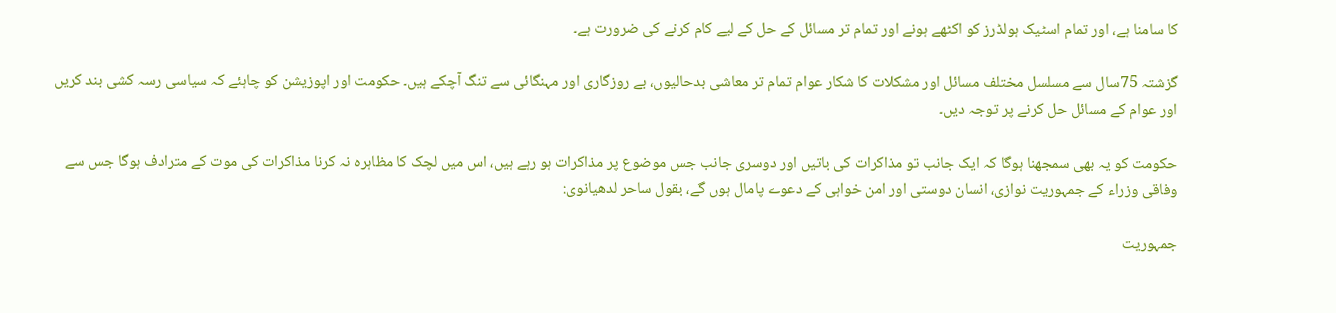کا سامنا ہے، اور تمام اسٹیک ہولڈرز کو اکٹھے ہونے اور تمام تر مسائل کے حل کے لیے کام کرنے کی ضرورت ہے۔

گزشتہ 75سال سے مسلسل مختلف مسائل اور مشکلات کا شکار عوام تمام تر معاشی بدحالیوں، بے روزگاری اور مہنگائی سے تنگ آچکے ہیں۔ حکومت اور اپوزیشن کو چاہئے کہ سیاسی رسہ کشی بند کریں اور عوام کے مسائل حل کرنے پر توجہ دیں۔

حکومت کو یہ بھی سمجھنا ہوگا کہ ایک جانب تو مذاکرات کی باتیں اور دوسری جانب جس موضوع پر مذاکرات ہو رہے ہیں، اس میں لچک کا مظاہرہ نہ کرنا مذاکرات کی موت کے مترادف ہوگا جس سے وفاقی وزراء کے جمہوریت نوازی، انسان دوستی اور امن خواہی کے دعوے پامال ہوں گے، بقول ساحر لدھیانوی:

جمہوریت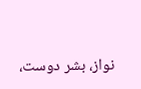نواز، بشر دوست،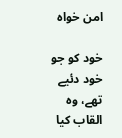امن خواہ

خود کو جو خود دئیے تھے، وہ القاب کیا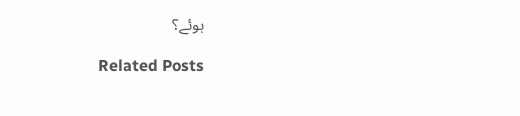ہوئے؟

Related Posts